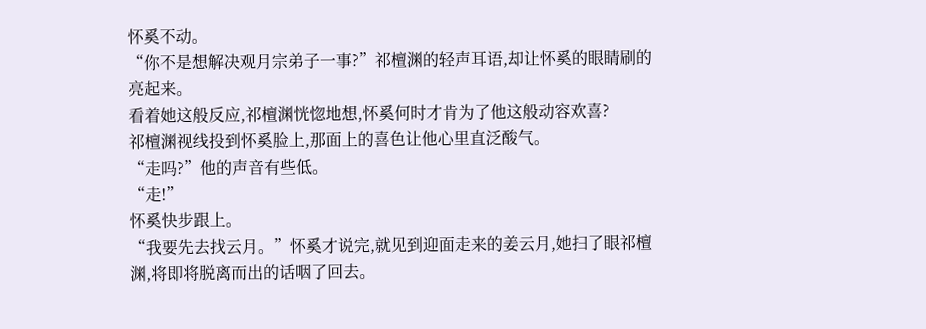怀奚不动。
“你不是想解决观月宗弟子一事?”祁檀渊的轻声耳语,却让怀奚的眼睛刷的亮起来。
看着她这般反应,祁檀渊恍惚地想,怀奚何时才肯为了他这般动容欢喜?
祁檀渊视线投到怀奚脸上,那面上的喜色让他心里直泛酸气。
“走吗?”他的声音有些低。
“走!”
怀奚快步跟上。
“我要先去找云月。”怀奚才说完,就见到迎面走来的姜云月,她扫了眼祁檀渊,将即将脱离而出的话咽了回去。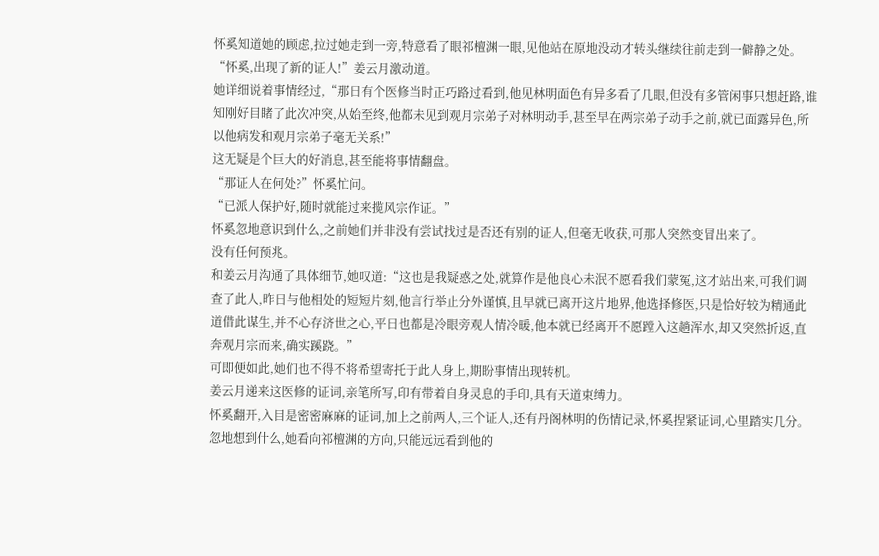怀奚知道她的顾虑,拉过她走到一旁,特意看了眼祁檀渊一眼,见他站在原地没动才转头继续往前走到一僻静之处。
“怀奚,出现了新的证人!”姜云月激动道。
她详细说着事情经过,“那日有个医修当时正巧路过看到,他见林明面色有异多看了几眼,但没有多管闲事只想赶路,谁知刚好目睹了此次冲突,从始至终,他都未见到观月宗弟子对林明动手,甚至早在两宗弟子动手之前,就已面露异色,所以他病发和观月宗弟子毫无关系!”
这无疑是个巨大的好消息,甚至能将事情翻盘。
“那证人在何处?”怀奚忙问。
“已派人保护好,随时就能过来揽风宗作证。”
怀奚忽地意识到什么,之前她们并非没有尝试找过是否还有别的证人,但毫无收获,可那人突然变冒出来了。
没有任何预兆。
和姜云月沟通了具体细节,她叹道:“这也是我疑惑之处,就算作是他良心未泯不愿看我们蒙冤,这才站出来,可我们调查了此人,昨日与他相处的短短片刻,他言行举止分外谨慎,且早就已离开这片地界,他选择修医,只是恰好较为精通此道借此谋生,并不心存济世之心,平日也都是冷眼旁观人情冷暖,他本就已经离开不愿蹚入这趟浑水,却又突然折返,直奔观月宗而来,确实蹊跷。”
可即便如此,她们也不得不将希望寄托于此人身上,期盼事情出现转机。
姜云月递来这医修的证词,亲笔所写,印有带着自身灵息的手印,具有天道束缚力。
怀奚翻开,入目是密密麻麻的证词,加上之前两人,三个证人,还有丹阁林明的伤情记录,怀奚捏紧证词,心里踏实几分。
忽地想到什么,她看向祁檀渊的方向,只能远远看到他的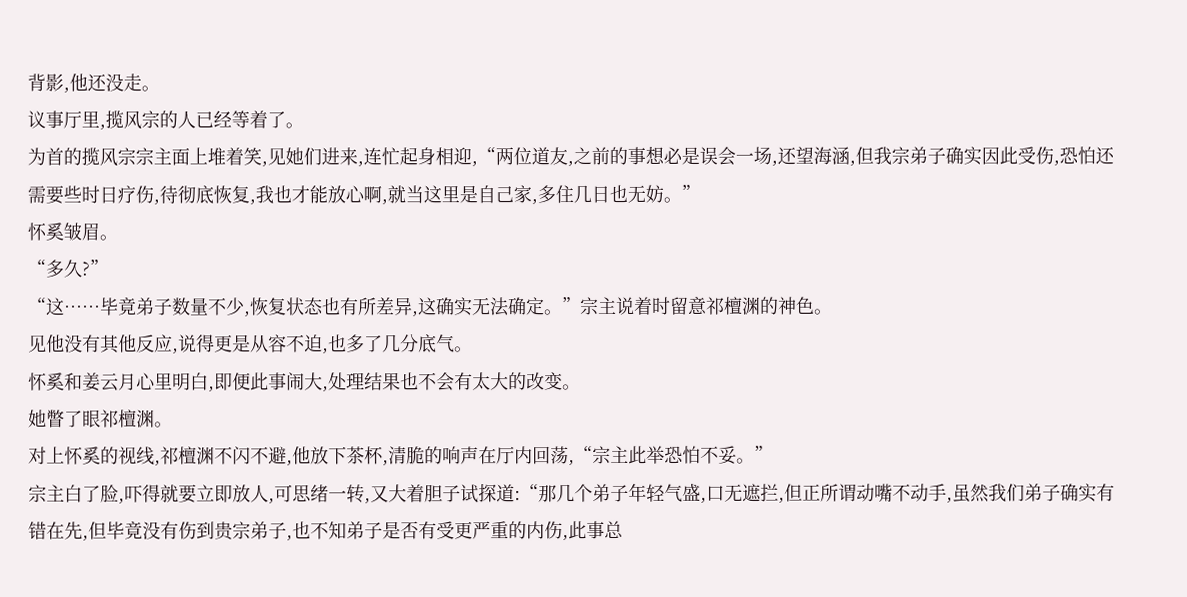背影,他还没走。
议事厅里,揽风宗的人已经等着了。
为首的揽风宗宗主面上堆着笑,见她们进来,连忙起身相迎,“两位道友,之前的事想必是误会一场,还望海涵,但我宗弟子确实因此受伤,恐怕还需要些时日疗伤,待彻底恢复,我也才能放心啊,就当这里是自己家,多住几日也无妨。”
怀奚皱眉。
“多久?”
“这……毕竟弟子数量不少,恢复状态也有所差异,这确实无法确定。”宗主说着时留意祁檀渊的神色。
见他没有其他反应,说得更是从容不迫,也多了几分底气。
怀奚和姜云月心里明白,即便此事闹大,处理结果也不会有太大的改变。
她瞥了眼祁檀渊。
对上怀奚的视线,祁檀渊不闪不避,他放下茶杯,清脆的响声在厅内回荡,“宗主此举恐怕不妥。”
宗主白了脸,吓得就要立即放人,可思绪一转,又大着胆子试探道:“那几个弟子年轻气盛,口无遮拦,但正所谓动嘴不动手,虽然我们弟子确实有错在先,但毕竟没有伤到贵宗弟子,也不知弟子是否有受更严重的内伤,此事总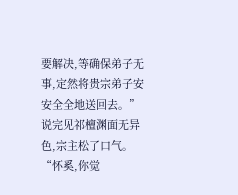要解决,等确保弟子无事,定然将贵宗弟子安安全全地送回去。”
说完见祁檀渊面无异色,宗主松了口气。
“怀奚,你觉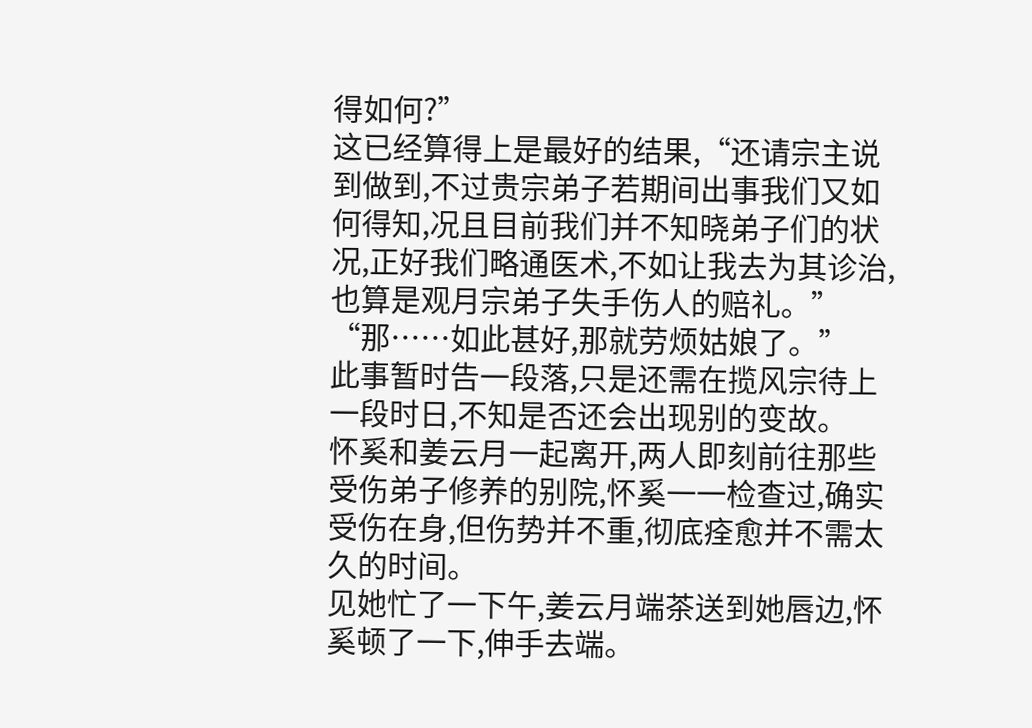得如何?”
这已经算得上是最好的结果,“还请宗主说到做到,不过贵宗弟子若期间出事我们又如何得知,况且目前我们并不知晓弟子们的状况,正好我们略通医术,不如让我去为其诊治,也算是观月宗弟子失手伤人的赔礼。”
“那……如此甚好,那就劳烦姑娘了。”
此事暂时告一段落,只是还需在揽风宗待上一段时日,不知是否还会出现别的变故。
怀奚和姜云月一起离开,两人即刻前往那些受伤弟子修养的别院,怀奚一一检查过,确实受伤在身,但伤势并不重,彻底痊愈并不需太久的时间。
见她忙了一下午,姜云月端茶送到她唇边,怀奚顿了一下,伸手去端。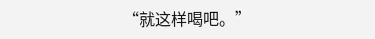“就这样喝吧。”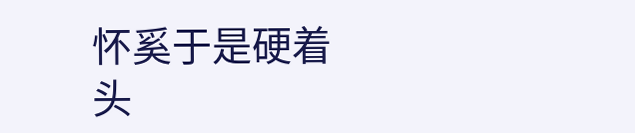怀奚于是硬着头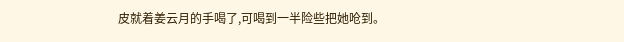皮就着姜云月的手喝了,可喝到一半险些把她呛到。